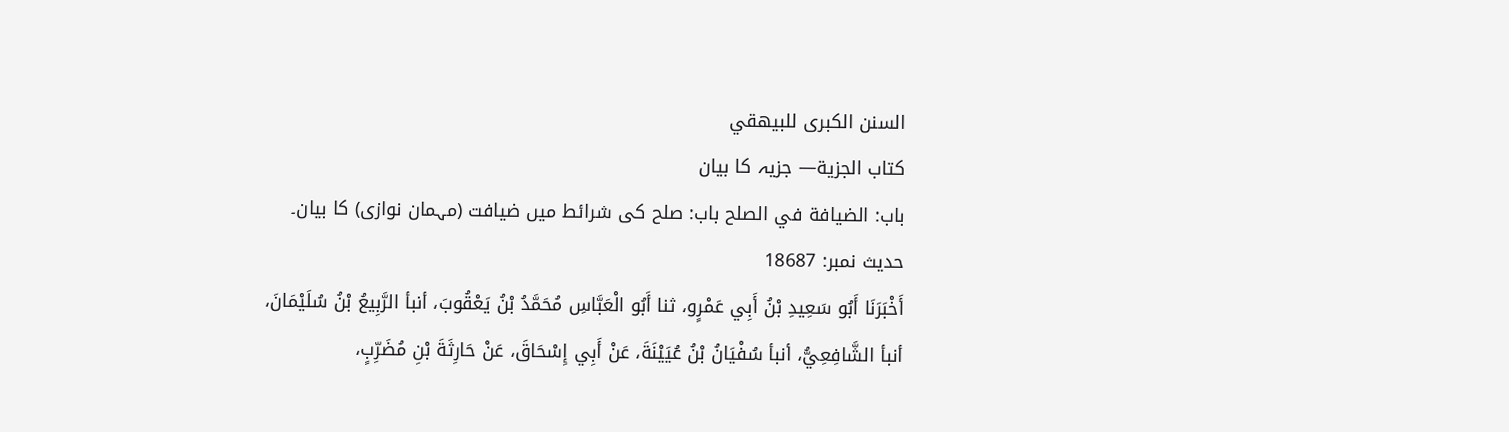السنن الكبرى للبيهقي
كتاب الجزية— جزیہ کا بیان
باب: الضيافة في الصلح باب: صلح کی شرائط میں ضیافت (مہمان نوازی) کا بیان۔
حدیث نمبر: 18687
أَخْبَرَنَا أَبُو سَعِيدِ بْنُ أَبِي عَمْرٍو، ثنا أَبُو الْعَبَّاسِ مُحَمَّدُ بْنُ يَعْقُوبَ، أنبأ الرَّبِيعُ بْنُ سُلَيْمَانَ، أنبأ الشَّافِعِيُّ، أنبأ سُفْيَانُ بْنُ عُيَيْنَةَ، عَنْ أَبِي إِسْحَاقَ، عَنْ حَارِثَةَ بْنِ مُضَرِّبٍ،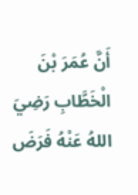أَنَّ عُمَرَ بْنَ الْخَطَّابِ رَضِيَ اللهُ عَنْهُ فَرَضَ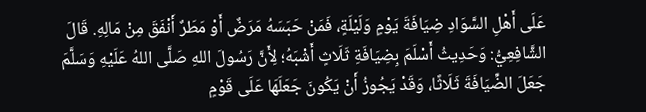عَلَى أَهْلِ السَّوَادِ ضِيَافَةَ يَوْمٍ وَلَيْلَةٍ، فَمَنْ حَبَسَهُ مَرَضٌ أَوْ مَطَرٌ أَنْفَقَ مِنْ مَالِهِ. قَالَ الشَّافِعِيُّ: وَحَدِيثُ أَسْلَمَ بِضِيَافَةِ ثَلَاثٍ أَشْبَهُ؛ لِأَنَّ رَسُولَ اللهِ صَلَّى اللهُ عَلَيْهِ وَسَلَّمَ جَعَلَ الضِّيَافَةَ ثَلَاثًا، وَقَدْ يَجُوزُ أَنْ يَكُونَ جَعَلَهَا عَلَى قَوْمٍ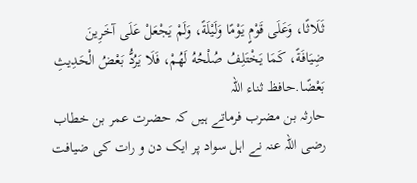ثَلَاثًا، وَعَلَى قَوْمٍ يَوْمًا وَلَيْلَةً، وَلَمْ يَجْعَلْ عَلَى آخَرِينَ ضِيَافَةً، كَمَا يَخْتَلِفُ صُلْحُهُ لَهُمْ، فَلَا يَرُدُّ بَعْضُ الْحَدِيثِ بَعْضًا.حافظ ثناء اللہ
حارثہ بن مضرب فرماتے ہیں کہ حضرت عمر بن خطاب رضی اللہ عنہ نے اہل سواد پر ایک دن و رات کی ضیافت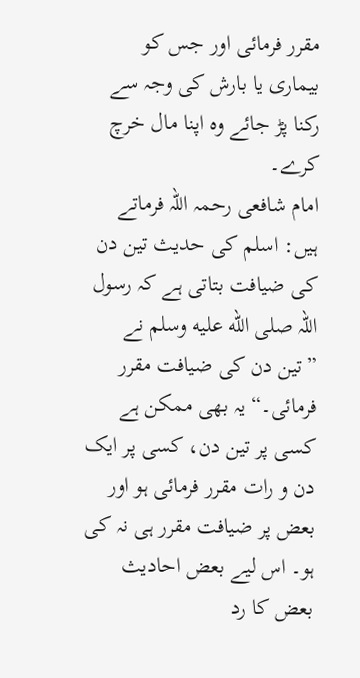مقرر فرمائی اور جس کو بیماری یا بارش کی وجہ سے رکنا پڑ جائے وہ اپنا مال خرچ کرے۔
امام شافعی رحمہ اللہ فرماتے ہیں: اسلم کی حدیث تین دن کی ضیافت بتاتی ہے کہ رسول اللہ صلى الله عليه وسلم نے ”تین دن کی ضیافت مقرر فرمائی۔“ یہ بھی ممکن ہے کسی پر تین دن، کسی پر ایک دن و رات مقرر فرمائی ہو اور بعض پر ضیافت مقرر ہی نہ کی ہو۔ اس لیے بعض احادیث بعض کا رد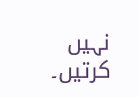نہیں کرتیں۔